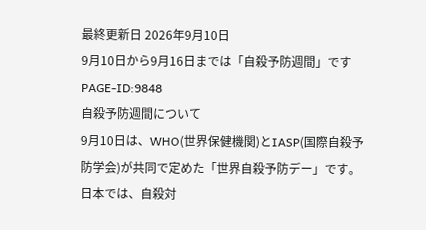最終更新日 2026年9月10日
9月10日から9月16日までは「自殺予防週間」です
PAGE-ID:9848
自殺予防週間について
9月10日は、WHO(世界保健機関)とIASP(国際自殺予防学会)が共同で定めた「世界自殺予防デー」です。日本では、自殺対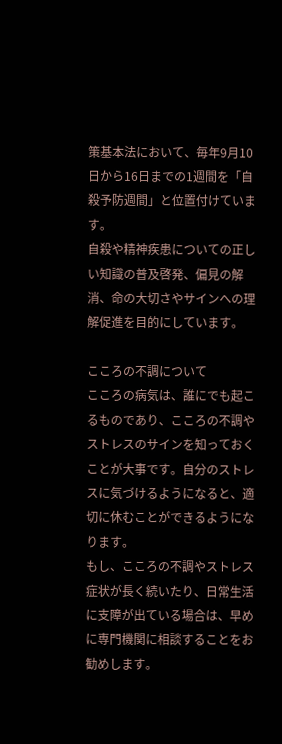策基本法において、毎年9月10日から16日までの1週間を「自殺予防週間」と位置付けています。
自殺や精神疾患についての正しい知識の普及啓発、偏見の解消、命の大切さやサインへの理解促進を目的にしています。

こころの不調について
こころの病気は、誰にでも起こるものであり、こころの不調やストレスのサインを知っておくことが大事です。自分のストレスに気づけるようになると、適切に休むことができるようになります。
もし、こころの不調やストレス症状が長く続いたり、日常生活に支障が出ている場合は、早めに専門機関に相談することをお勧めします。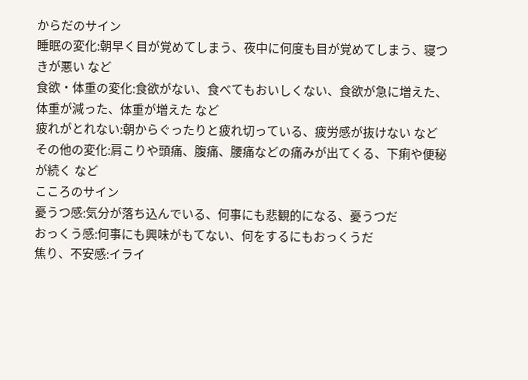からだのサイン
睡眠の変化:朝早く目が覚めてしまう、夜中に何度も目が覚めてしまう、寝つきが悪い など
食欲・体重の変化:食欲がない、食べてもおいしくない、食欲が急に増えた、体重が減った、体重が増えた など
疲れがとれない:朝からぐったりと疲れ切っている、疲労感が抜けない など
その他の変化:肩こりや頭痛、腹痛、腰痛などの痛みが出てくる、下痢や便秘が続く など
こころのサイン
憂うつ感:気分が落ち込んでいる、何事にも悲観的になる、憂うつだ
おっくう感:何事にも興味がもてない、何をするにもおっくうだ
焦り、不安感:イライ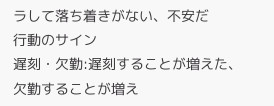ラして落ち着きがない、不安だ
行動のサイン
遅刻・欠勤:遅刻することが増えた、欠勤することが増え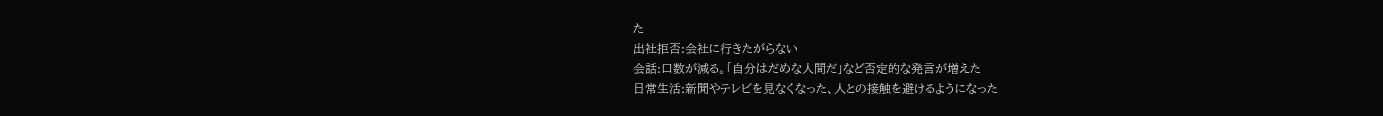た
出社拒否:会社に行きたがらない
会話:口数が減る。「自分はだめな人間だ」など否定的な発言が増えた
日常生活:新聞やテレビを見なくなった、人との接触を避けるようになった